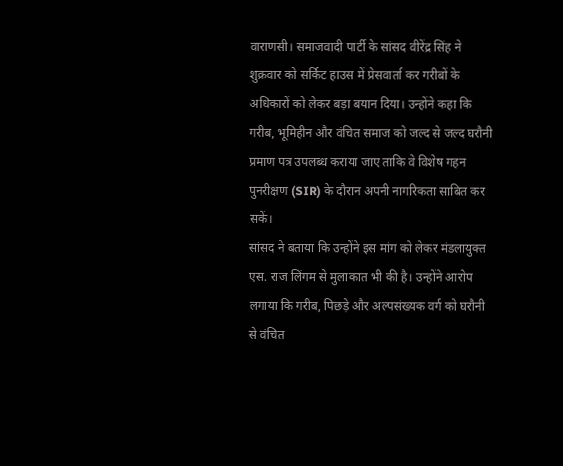वाराणसी। समाजवादी पार्टी के सांसद वीरेंद्र सिंह ने शुक्रवार को सर्किट हाउस में प्रेसवार्ता कर गरीबों के अधिकारों को लेकर बड़ा बयान दिया। उन्होंने कहा कि गरीब, भूमिहीन और वंचित समाज को जल्द से जल्द घरौनी प्रमाण पत्र उपलब्ध कराया जाए ताकि वे विशेष गहन पुनरीक्षण (SIR) के दौरान अपनी नागरिकता साबित कर सकें।
सांसद ने बताया कि उन्होंने इस मांग को लेकर मंडलायुक्त एस. राज लिंगम से मुलाकात भी की है। उन्होंने आरोप लगाया कि गरीब, पिछड़े और अल्पसंख्यक वर्ग को घरौनी से वंचित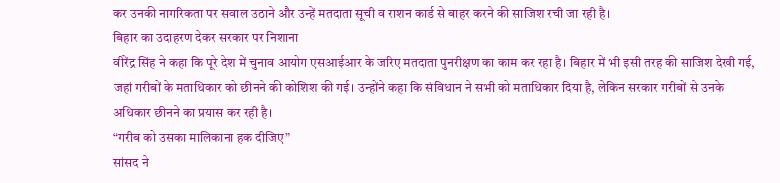कर उनकी नागरिकता पर सवाल उठाने और उन्हें मतदाता सूची व राशन कार्ड से बाहर करने की साजिश रची जा रही है।
बिहार का उदाहरण देकर सरकार पर निशाना
वीरेंद्र सिंह ने कहा कि पूरे देश में चुनाव आयोग एसआईआर के जरिए मतदाता पुनरीक्षण का काम कर रहा है। बिहार में भी इसी तरह की साजिश देखी गई, जहां गरीबों के मताधिकार को छीनने की कोशिश की गई। उन्होंने कहा कि संविधान ने सभी को मताधिकार दिया है, लेकिन सरकार गरीबों से उनके अधिकार छीनने का प्रयास कर रही है।
“गरीब को उसका मालिकाना हक दीजिए”
सांसद ने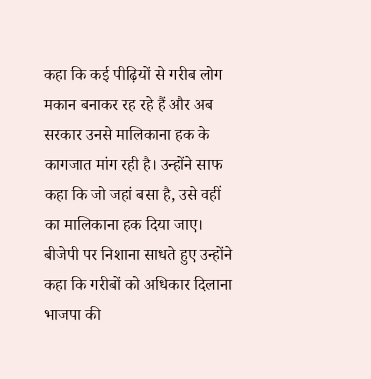कहा कि कई पीढ़ियों से गरीब लोग मकान बनाकर रह रहे हैं और अब सरकार उनसे मालिकाना हक के कागजात मांग रही है। उन्होंने साफ कहा कि जो जहां बसा है, उसे वहीं का मालिकाना हक दिया जाए। बीजेपी पर निशाना साधते हुए उन्होंने कहा कि गरीबों को अधिकार दिलाना भाजपा की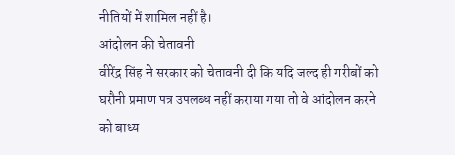नीतियों में शामिल नहीं है।
आंदोलन की चेतावनी
वीरेंद्र सिंह ने सरकार को चेतावनी दी कि यदि जल्द ही गरीबों को घरौनी प्रमाण पत्र उपलब्ध नहीं कराया गया तो वे आंदोलन करने को बाध्य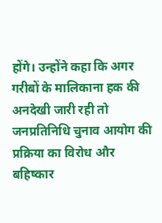होंगे। उन्होंने कहा कि अगर गरीबों के मालिकाना हक की अनदेखी जारी रही तो जनप्रतिनिधि चुनाव आयोग की प्रक्रिया का विरोध और बहिष्कार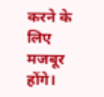करने के लिए मजबूर होंगे।